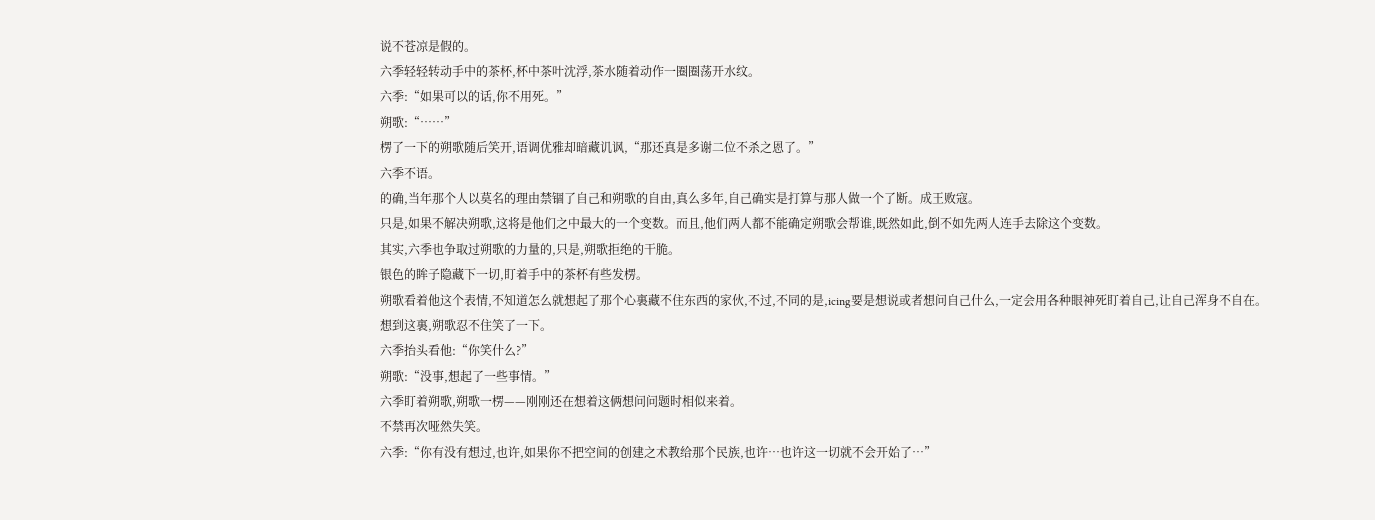说不苍凉是假的。
六季轻轻转动手中的茶杯,杯中茶叶沈浮,茶水随着动作一圈圈荡开水纹。
六季:“如果可以的话,你不用死。”
朔歌:“……”
楞了一下的朔歌随后笑开,语调优雅却暗藏讥讽,“那还真是多谢二位不杀之恩了。”
六季不语。
的确,当年那个人以莫名的理由禁锢了自己和朔歌的自由,真么多年,自己确实是打算与那人做一个了断。成王败寇。
只是,如果不解决朔歌,这将是他们之中最大的一个变数。而且,他们两人都不能确定朔歌会帮谁,既然如此,倒不如先两人连手去除这个变数。
其实,六季也争取过朔歌的力量的,只是,朔歌拒绝的干脆。
银色的眸子隐藏下一切,盯着手中的茶杯有些发楞。
朔歌看着他这个表情,不知道怎么就想起了那个心裏藏不住东西的家伙,不过,不同的是,icing要是想说或者想问自己什么,一定会用各种眼神死盯着自己,让自己浑身不自在。
想到这裏,朔歌忍不住笑了一下。
六季抬头看他:“你笑什么?”
朔歌:“没事,想起了一些事情。”
六季盯着朔歌,朔歌一楞——刚刚还在想着这俩想问问题时相似来着。
不禁再次哑然失笑。
六季:“你有没有想过,也许,如果你不把空间的创建之术教给那个民族,也许…也许这一切就不会开始了…”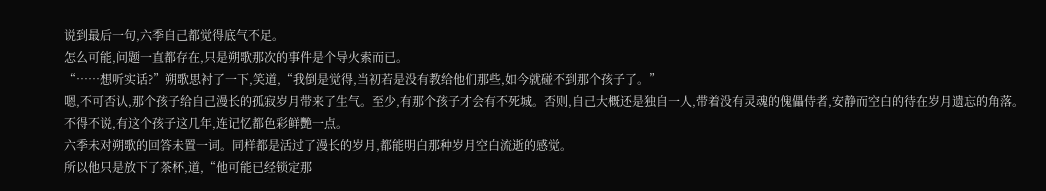说到最后一句,六季自己都觉得底气不足。
怎么可能,问题一直都存在,只是朔歌那次的事件是个导火索而已。
“……想听实话?”朔歌思衬了一下,笑道,“我倒是觉得,当初若是没有教给他们那些,如今就碰不到那个孩子了。”
嗯,不可否认,那个孩子给自己漫长的孤寂岁月带来了生气。至少,有那个孩子才会有不死城。否则,自己大概还是独自一人,带着没有灵魂的傀儡侍者,安静而空白的待在岁月遗忘的角落。
不得不说,有这个孩子这几年,连记忆都色彩鲜艷一点。
六季未对朔歌的回答未置一词。同样都是活过了漫长的岁月,都能明白那种岁月空白流逝的感觉。
所以他只是放下了茶杯,道,“他可能已经锁定那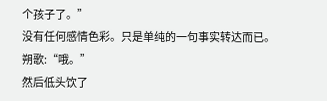个孩子了。”
没有任何感情色彩。只是单纯的一句事实转达而已。
朔歌:“哦。”
然后低头饮了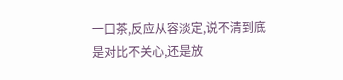一口茶,反应从容淡定,说不清到底是对比不关心,还是放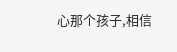心那个孩子,相信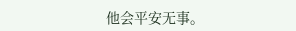他会平安无事。